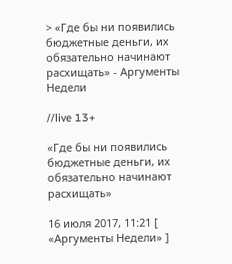> «Где бы ни появились бюджетные деньги, их обязательно начинают расхищать» - Аргументы Недели

//live 13+

«Где бы ни появились бюджетные деньги, их обязательно начинают расхищать»

16 июля 2017, 11:21 [ «Аргументы Недели» ]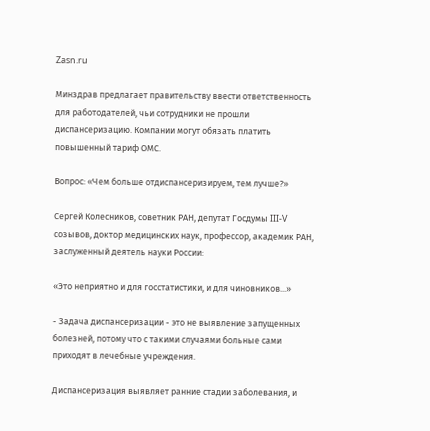Zasn.ru

Минздрав предлагает правительству ввести ответственность для работодателей, чьи сотрудники не прошли диспансеризацию. Компании могут обязать платить повышенный тариф ОМС.

Вопрос: «Чем больше отдиспансеризируем, тем лучше?»

Сергей Колесников, советник РАН, депутат Госдумы III-V созывов, доктор медицинских наук, профессор, академик РАН, заслуженный деятель науки России:

«Это неприятно и для госстатистики, и для чиновников...»

- Задача диспансеризации - это не выявление запущенных болезней, потому что с такими случаями больные сами приходят в лечебные учреждения.

Диспансеризация выявляет ранние стадии заболевания, и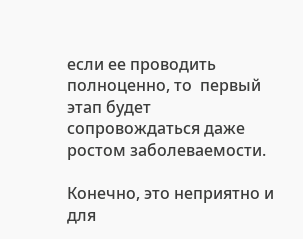если ее проводить полноценно, то  первый этап будет сопровождаться даже ростом заболеваемости.

Конечно, это неприятно и для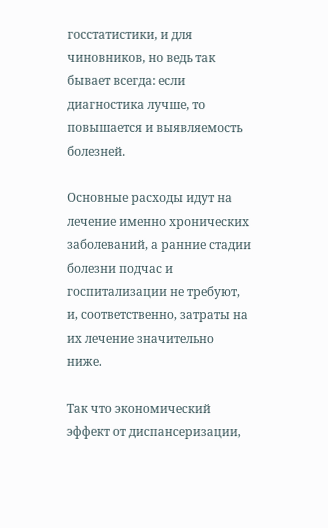госстатистики, и для чиновников, но ведь так бывает всегда: если диагностика лучше, то повышается и выявляемость болезней.

Основные расходы идут на лечение именно хронических заболеваний, а ранние стадии болезни подчас и госпитализации не требуют, и, соответственно, затраты на их лечение значительно ниже.

Так что экономический эффект от диспансеризации,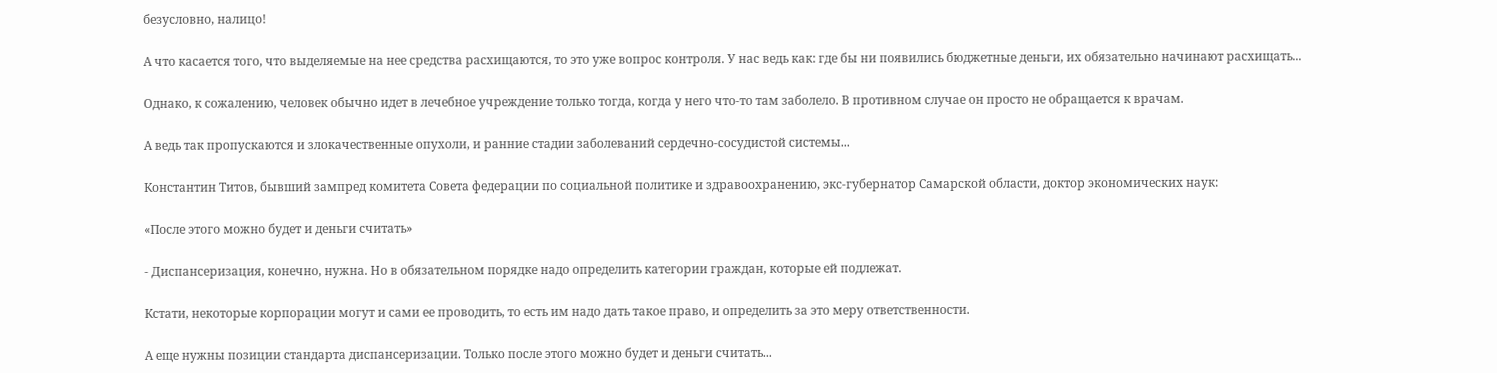безусловно, налицо!

А что касается того, что выделяемые на нее средства расхищаются, то это уже вопрос контроля. У нас ведь как: где бы ни появились бюджетные деньги, их обязательно начинают расхищать...

Однако, к сожалению, человек обычно идет в лечебное учреждение только тогда, когда у него что-то там заболело. В противном случае он просто не обращается к врачам.

А ведь так пропускаются и злокачественные опухоли, и ранние стадии заболеваний сердечно-сосудистой системы...

Константин Титов, бывший зампред комитета Совета федерации по социальной политике и здравоохранению, экс-губернатор Самарской области, доктор экономических наук:

«После этого можно будет и деньги считать»

- Диспансеризация, конечно, нужна. Но в обязательном порядке надо определить категории граждан, которые ей подлежат.

Кстати, некоторые корпорации могут и сами ее проводить, то есть им надо дать такое право, и определить за это меру ответственности.

А еще нужны позиции стандарта диспансеризации. Только после этого можно будет и деньги считать...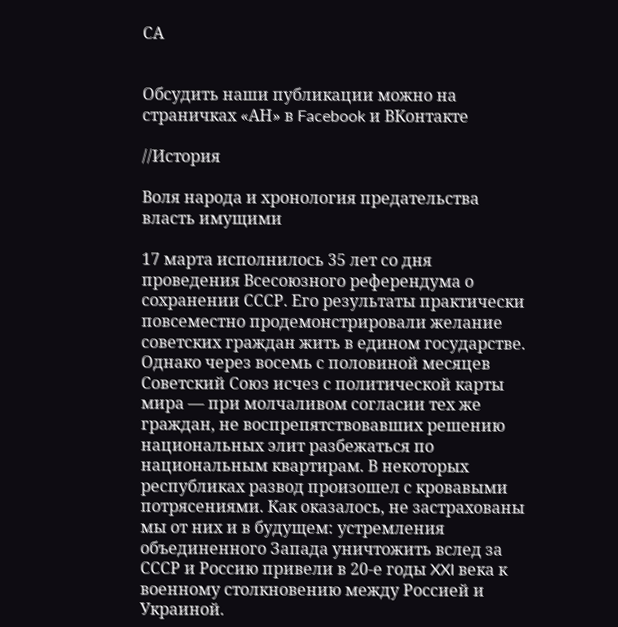СА


Обсудить наши публикации можно на страничках «АН» в Facebook и ВКонтакте

//История

Воля народа и хронология предательства власть имущими

17 марта исполнилось 35 лет со дня проведения Всесоюзного референдума о сохранении СССР. Его результаты практически повсеместно продемонстрировали желание советских граждан жить в едином государстве. Однако через восемь с половиной месяцев Советский Союз исчез с политической карты мира — при молчаливом согласии тех же граждан, не воспрепятствовавших решению национальных элит разбежаться по национальным квартирам. В некоторых республиках развод произошел с кровавыми потрясениями. Как оказалось, не застрахованы мы от них и в будущем: устремления объединенного Запада уничтожить вслед за СССР и Россию привели в 20-е годы XXI века к военному столкновению между Россией и Украиной.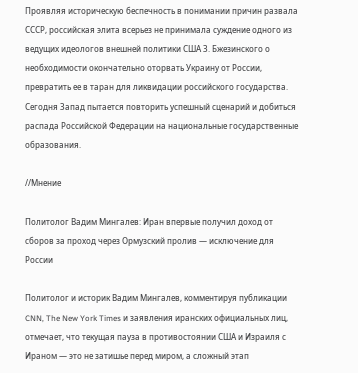Проявляя историческую беспечность в понимании причин развала СССР, российская элита всерьез не принимала суждение одного из ведущих идеологов внешней политики США З. Бжезинского о необходимости окончательно оторвать Украину от России, превратить ее в таран для ликвидации российского государства. Сегодня Запад пытается повторить успешный сценарий и добиться распада Российской Федерации на национальные государственные образования.

//Мнение

Политолог Вадим Мингалев: Иран впервые получил доход от сборов за проход через Ормузский пролив — исключение для России

Политолог и историк Вадим Мингалев, комментируя публикации CNN, The New York Times и заявления иранских официальных лиц, отмечает, что текущая пауза в противостоянии США и Израиля с Ираном — это не затишье перед миром, а сложный этап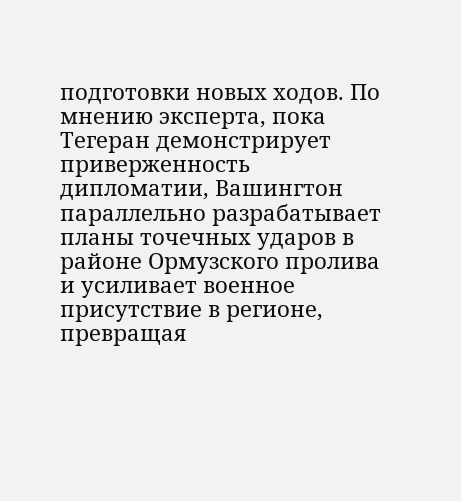подготовки новых ходов. По мнению эксперта, пока Тегеран демонстрирует приверженность дипломатии, Вашингтон параллельно разрабатывает планы точечных ударов в районе Ормузского пролива и усиливает военное присутствие в регионе, превращая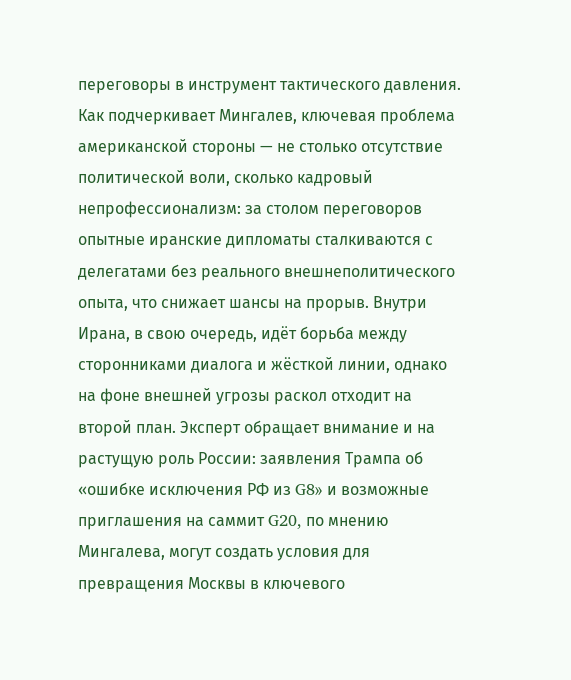переговоры в инструмент тактического давления. Как подчеркивает Мингалев, ключевая проблема американской стороны — не столько отсутствие политической воли, сколько кадровый непрофессионализм: за столом переговоров опытные иранские дипломаты сталкиваются с делегатами без реального внешнеполитического опыта, что снижает шансы на прорыв. Внутри Ирана, в свою очередь, идёт борьба между сторонниками диалога и жёсткой линии, однако на фоне внешней угрозы раскол отходит на второй план. Эксперт обращает внимание и на растущую роль России: заявления Трампа об «ошибке исключения РФ из G8» и возможные приглашения на саммит G20, по мнению Мингалева, могут создать условия для превращения Москвы в ключевого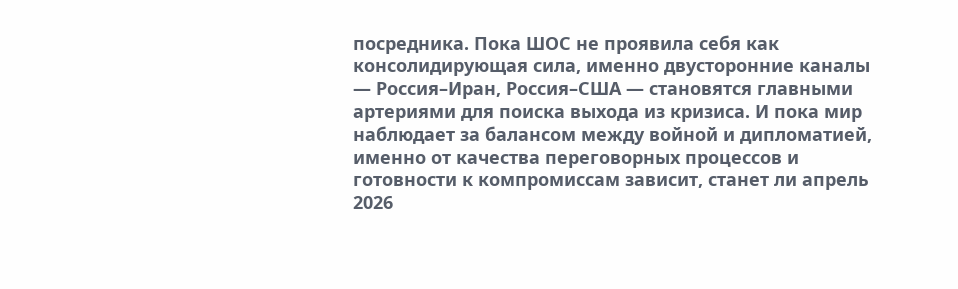посредника. Пока ШОС не проявила себя как консолидирующая сила, именно двусторонние каналы — Россия–Иран, Россия–США — становятся главными артериями для поиска выхода из кризиса. И пока мир наблюдает за балансом между войной и дипломатией, именно от качества переговорных процессов и готовности к компромиссам зависит, станет ли апрель 2026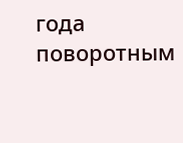года поворотным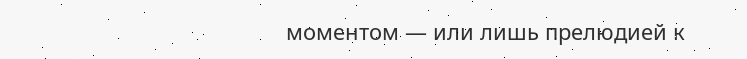моментом — или лишь прелюдией к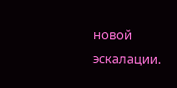новой эскалации.